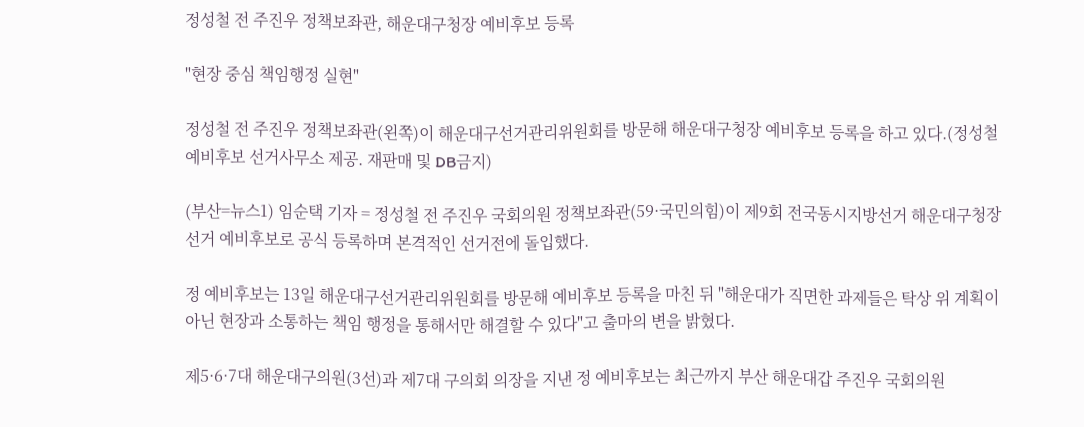정성철 전 주진우 정책보좌관, 해운대구청장 예비후보 등록

"현장 중심 책임행정 실현"

정성철 전 주진우 정책보좌관(왼쪽)이 해운대구선거관리위원회를 방문해 해운대구청장 예비후보 등록을 하고 있다.(정성철 예비후보 선거사무소 제공. 재판매 및 DB금지)

(부산=뉴스1) 임순택 기자 = 정성철 전 주진우 국회의원 정책보좌관(59·국민의힘)이 제9회 전국동시지방선거 해운대구청장 선거 예비후보로 공식 등록하며 본격적인 선거전에 돌입했다.

정 예비후보는 13일 해운대구선거관리위원회를 방문해 예비후보 등록을 마친 뒤 "해운대가 직면한 과제들은 탁상 위 계획이 아닌 현장과 소통하는 책임 행정을 통해서만 해결할 수 있다"고 출마의 변을 밝혔다.

제5·6·7대 해운대구의원(3선)과 제7대 구의회 의장을 지낸 정 예비후보는 최근까지 부산 해운대갑 주진우 국회의원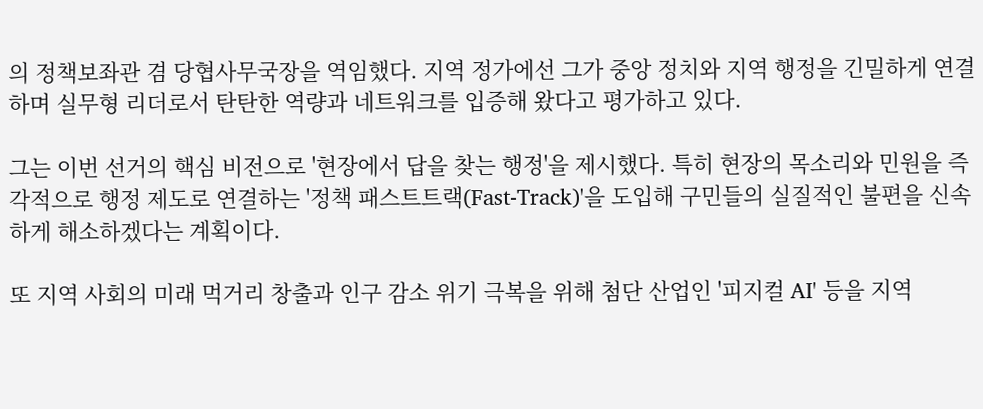의 정책보좌관 겸 당협사무국장을 역임했다. 지역 정가에선 그가 중앙 정치와 지역 행정을 긴밀하게 연결하며 실무형 리더로서 탄탄한 역량과 네트워크를 입증해 왔다고 평가하고 있다.

그는 이번 선거의 핵심 비전으로 '현장에서 답을 찾는 행정'을 제시했다. 특히 현장의 목소리와 민원을 즉각적으로 행정 제도로 연결하는 '정책 패스트트랙(Fast-Track)'을 도입해 구민들의 실질적인 불편을 신속하게 해소하겠다는 계획이다.

또 지역 사회의 미래 먹거리 창출과 인구 감소 위기 극복을 위해 첨단 산업인 '피지컬 AI' 등을 지역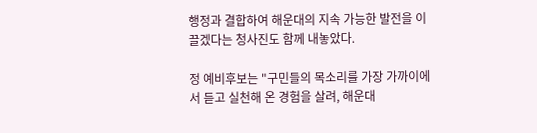행정과 결합하여 해운대의 지속 가능한 발전을 이끌겠다는 청사진도 함께 내놓았다.

정 예비후보는 "구민들의 목소리를 가장 가까이에서 듣고 실천해 온 경험을 살려, 해운대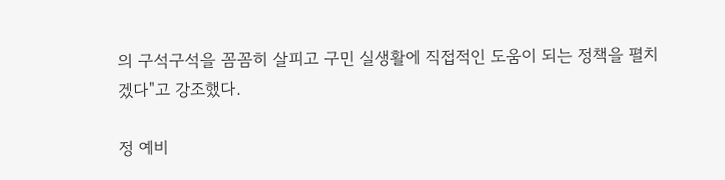의 구석구석을 꼼꼼히 살피고 구민 실생활에 직접적인 도움이 되는 정책을 펼치겠다"고 강조했다.

정 예비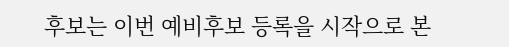후보는 이번 예비후보 등록을 시작으로 본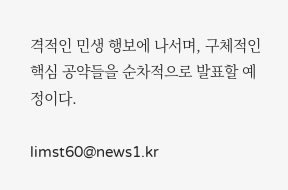격적인 민생 행보에 나서며, 구체적인 핵심 공약들을 순차적으로 발표할 예정이다.

limst60@news1.kr